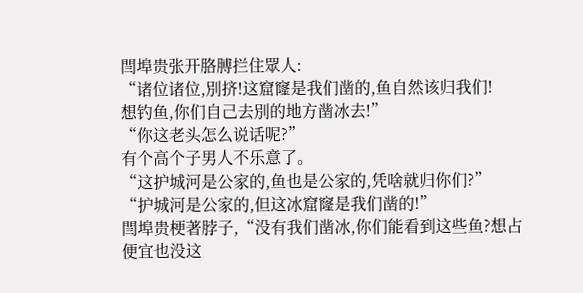閆埠贵张开胳膊拦住眾人:
“诸位诸位,別挤!这窟窿是我们凿的,鱼自然该归我们!
想钓鱼,你们自己去別的地方凿冰去!”
“你这老头怎么说话呢?”
有个高个子男人不乐意了。
“这护城河是公家的,鱼也是公家的,凭啥就归你们?”
“护城河是公家的,但这冰窟窿是我们凿的!”
閆埠贵梗著脖子,“没有我们凿冰,你们能看到这些鱼?想占便宜也没这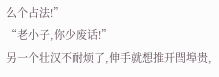么个占法!”
“老小子,你少废话!”
另一个壮汉不耐烦了,伸手就想推开閆埠贵,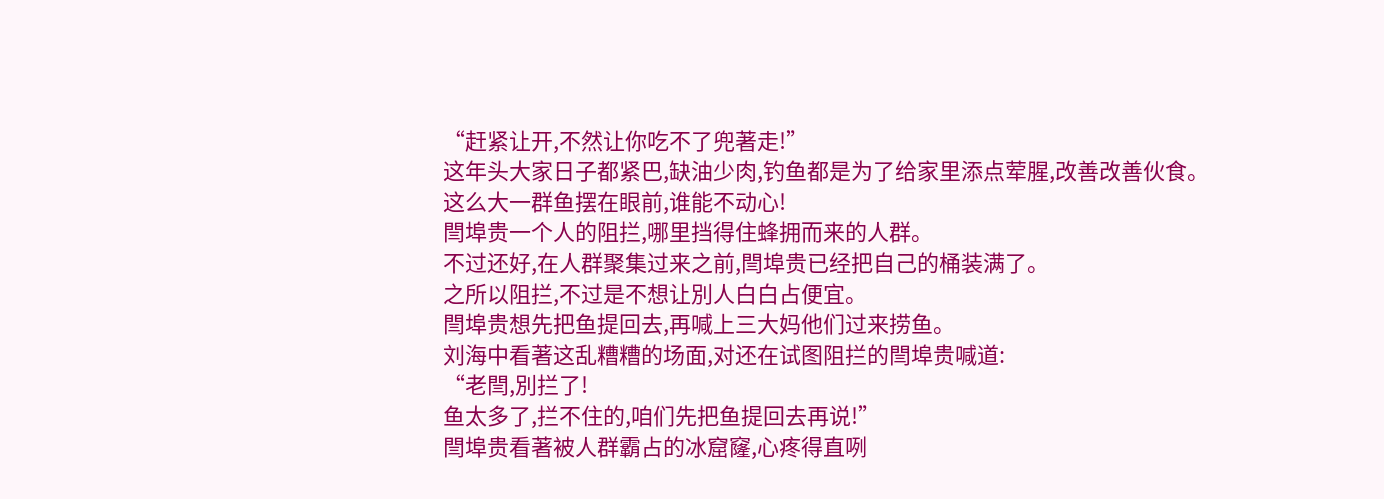“赶紧让开,不然让你吃不了兜著走!”
这年头大家日子都紧巴,缺油少肉,钓鱼都是为了给家里添点荤腥,改善改善伙食。
这么大一群鱼摆在眼前,谁能不动心!
閆埠贵一个人的阻拦,哪里挡得住蜂拥而来的人群。
不过还好,在人群聚集过来之前,閆埠贵已经把自己的桶装满了。
之所以阻拦,不过是不想让別人白白占便宜。
閆埠贵想先把鱼提回去,再喊上三大妈他们过来捞鱼。
刘海中看著这乱糟糟的场面,对还在试图阻拦的閆埠贵喊道:
“老閆,別拦了!
鱼太多了,拦不住的,咱们先把鱼提回去再说!”
閆埠贵看著被人群霸占的冰窟窿,心疼得直咧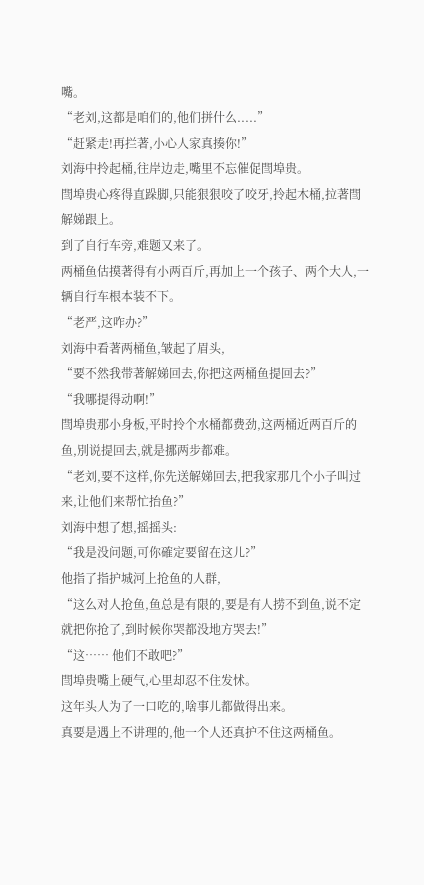嘴。
“老刘,这都是咱们的,他们拼什么.....”
“赶紧走!再拦著,小心人家真揍你!”
刘海中拎起桶,往岸边走,嘴里不忘催促閆埠贵。
閆埠贵心疼得直跺脚,只能狠狠咬了咬牙,拎起木桶,拉著閆解娣跟上。
到了自行车旁,难题又来了。
两桶鱼估摸著得有小两百斤,再加上一个孩子、两个大人,一辆自行车根本装不下。
“老严,这咋办?”
刘海中看著两桶鱼,皱起了眉头,
“要不然我带著解娣回去,你把这两桶鱼提回去?”
“我哪提得动啊!”
閆埠贵那小身板,平时拎个水桶都费劲,这两桶近两百斤的鱼,別说提回去,就是挪两步都难。
“老刘,要不这样,你先送解娣回去,把我家那几个小子叫过来,让他们来帮忙抬鱼?”
刘海中想了想,摇摇头:
“我是没问题,可你確定要留在这儿?”
他指了指护城河上抢鱼的人群,
“这么对人抢鱼,鱼总是有限的,要是有人捞不到鱼,说不定就把你抢了,到时候你哭都没地方哭去!”
“这…… 他们不敢吧?”
閆埠贵嘴上硬气,心里却忍不住发怵。
这年头人为了一口吃的,啥事儿都做得出来。
真要是遇上不讲理的,他一个人还真护不住这两桶鱼。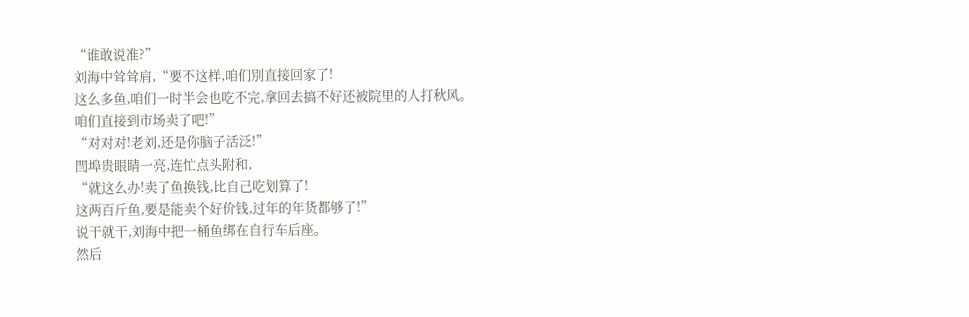“谁敢说准?”
刘海中耸耸肩,“要不这样,咱们別直接回家了!
这么多鱼,咱们一时半会也吃不完,拿回去搞不好还被院里的人打秋风。
咱们直接到市场卖了吧!”
“对对对!老刘,还是你脑子活泛!”
閆埠贵眼睛一亮,连忙点头附和,
“就这么办!卖了鱼换钱,比自己吃划算了!
这两百斤鱼,要是能卖个好价钱,过年的年货都够了!”
说干就干,刘海中把一桶鱼绑在自行车后座。
然后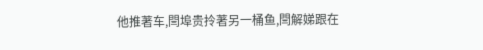他推著车,閆埠贵拎著另一桶鱼,閆解娣跟在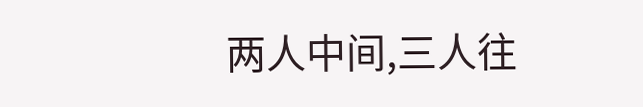两人中间,三人往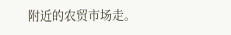附近的农贸市场走。